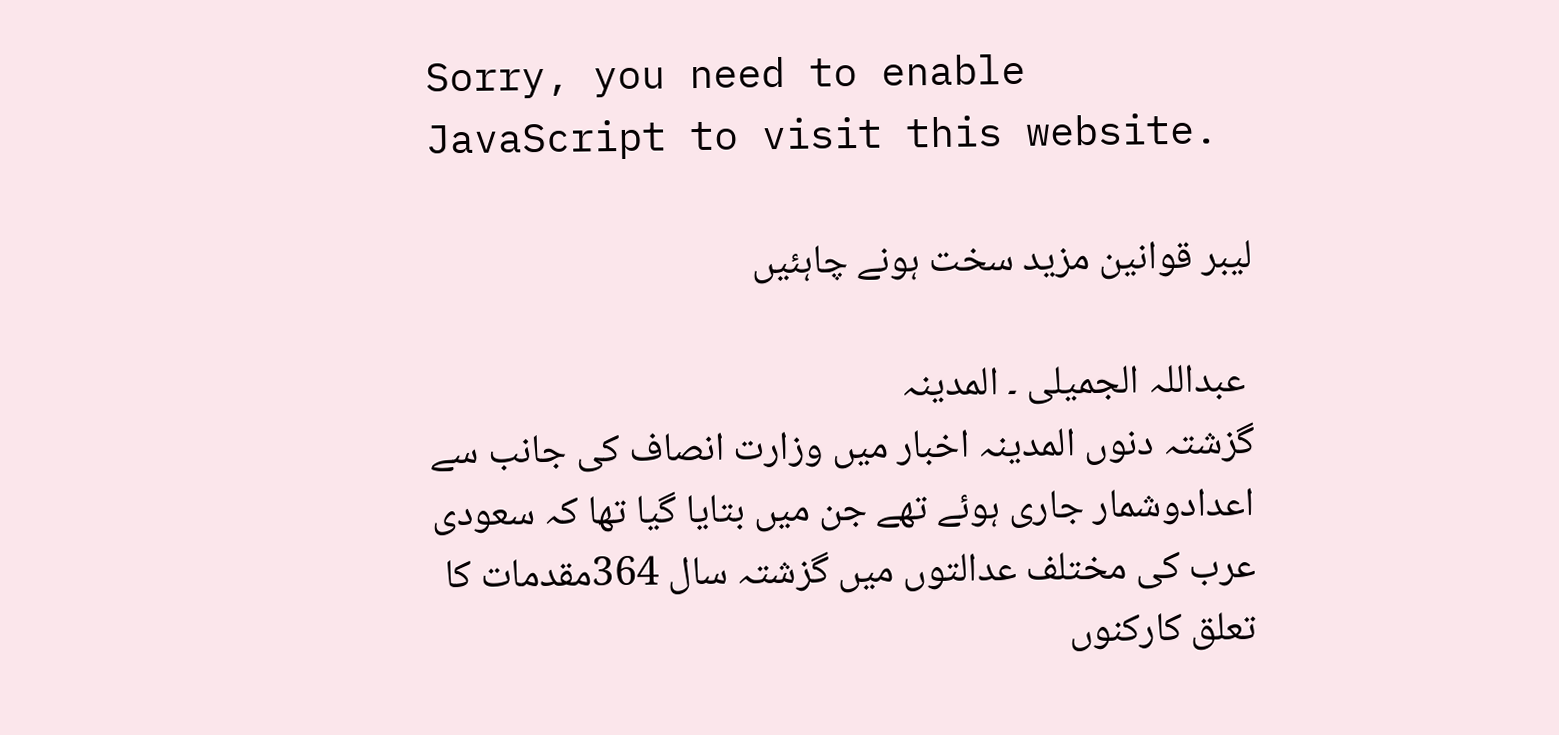Sorry, you need to enable JavaScript to visit this website.

لیبر قوانین مزید سخت ہونے چاہئیں

 عبداللہ الجمیلی ۔ المدینہ
گزشتہ دنوں المدینہ اخبار میں وزارت انصاف کی جانب سے اعدادوشمار جاری ہوئے تھے جن میں بتایا گیا تھا کہ سعودی عرب کی مختلف عدالتوں میں گزشتہ سال 364مقدمات کا تعلق کارکنوں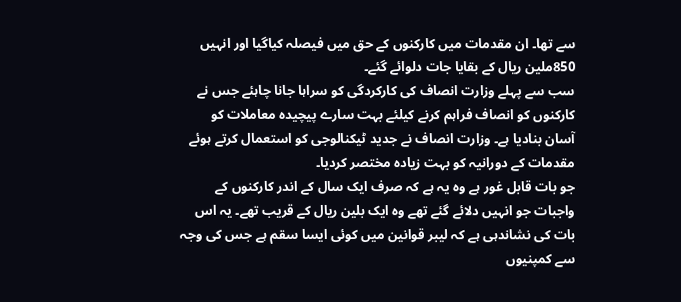سے تھا۔ ان مقدمات میں کارکنوں کے حق میں فیصلہ کیاگیا اور انہیں 850ملین ریال کے بقایا جات دلوائے گئے۔
سب سے پہلے وزارت انصاف کی کارکردگی کو سراہا جانا چاہئے جس نے کارکنوں کو انصاف فراہم کرنے کیلئے بہت سارے پیچیدہ معاملات کو آسان بنادیا ہے۔ وزارت انصاف نے جدید ٹیکنالوجی کو استعمال کرتے ہوئے مقدمات کے دورانیہ کو بہت زیادہ مختصر کردیا۔
جو بات قابل غور ہے وہ یہ ہے کہ صرف ایک سال کے اندر کارکنوں کے واجبات جو انہیں دلائے گئے تھے وہ ایک بلین ریال کے قریب تھے۔ یہ اس بات کی نشاندہی ہے کہ لیبر قوانین میں کوئی ایسا سقم ہے جس کی وجہ سے کمپنیوں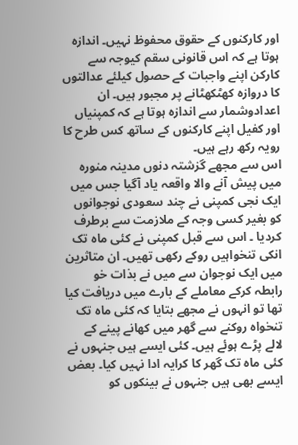اور کارکنوں کے حقوق محفوظ نہیں۔ اندازہ ہوتا ہے کہ اس قانونی سقم کیوجہ سے کارکن اپنے واجبات کے حصول کیلئے عدالتوں کا دروازہ کھٹکھٹانے پر مجبور ہیں۔ ان اعدادوشمار سے اندازہ ہوتا ہے کہ کمپنیاں اور کفیل اپنے کارکنوں کے ساتھ کس طرح کا رویہ رکھ رہے ہیں۔
اس سے مجھے گزشتہ دنوں مدینہ منورہ میں پیش آنے والا واقعہ یاد آگیا جس میں ایک نجی کمپنی نے چند سعودی نوجوانوں کو بغیر کسی وجہ کے ملازمت سے برطرف کردیا ۔ اس سے قبل کمپنی نے کئی ماہ تک انکی تنخواہیں روکے رکھی تھیں۔ ان متاثرین میں ایک نوجوان سے میں نے بذات خو رابطہ کرکے معاملے کے بارے میں دریافت کیا تھا تو انہوں نے مجھے بتایا کہ کئی ماہ تک تنخواہ روکنے سے گھر میں کھانے پینے کے لالے پڑے ہوئے ہیں۔ کئی ایسے ہیں جنہوں نے کئی ماہ تک گھر کا کرایہ ادا نہیں کیا۔ بعض ایسے بھی ہیں جنہوں نے بینکوں کو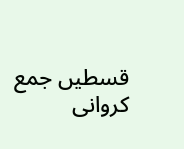قسطیں جمع کروانی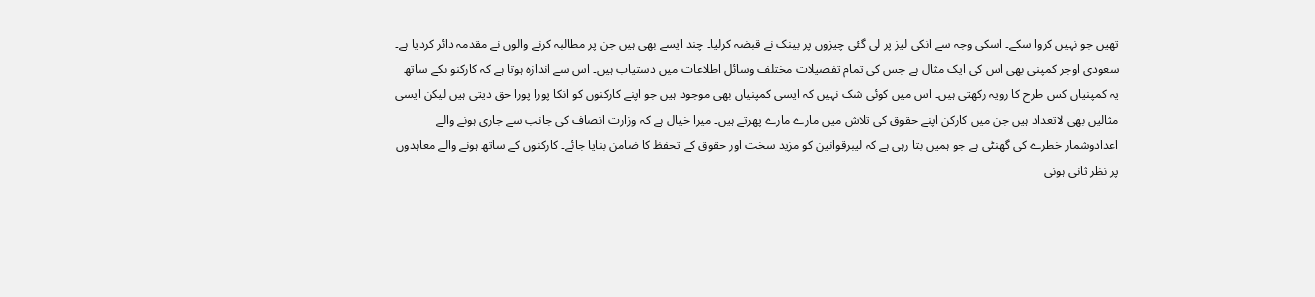تھیں جو نہیں کروا سکے۔ اسکی وجہ سے انکی لیز پر لی گئی چیزوں پر بینک نے قبضہ کرلیا۔ چند ایسے بھی ہیں جن پر مطالبہ کرنے والوں نے مقدمہ دائر کردیا ہے۔
سعودی اوجر کمپنی بھی اس کی ایک مثال ہے جس کی تمام تفصیلات مختلف وسائل اطلاعات میں دستیاب ہیں۔ اس سے اندازہ ہوتا ہے کہ کارکنو ںکے ساتھ یہ کمپنیاں کس طرح کا رویہ رکھتی ہیں۔ اس میں کوئی شک نہیں کہ ایسی کمپنیاں بھی موجود ہیں جو اپنے کارکنوں کو انکا پورا پورا حق دیتی ہیں لیکن ایسی مثالیں بھی لاتعداد ہیں جن میں کارکن اپنے حقوق کی تلاش میں مارے مارے پھرتے ہیں۔ میرا خیال ہے کہ وزارت انصاف کی جانب سے جاری ہونے والے اعدادوشمار خطرے کی گھنٹی ہے جو ہمیں بتا رہی ہے کہ لیبرقوانین کو مزید سخت اور حقوق کے تحفظ کا ضامن بنایا جائے۔ کارکنوں کے ساتھ ہونے والے معاہدوں پر نظر ثانی ہونی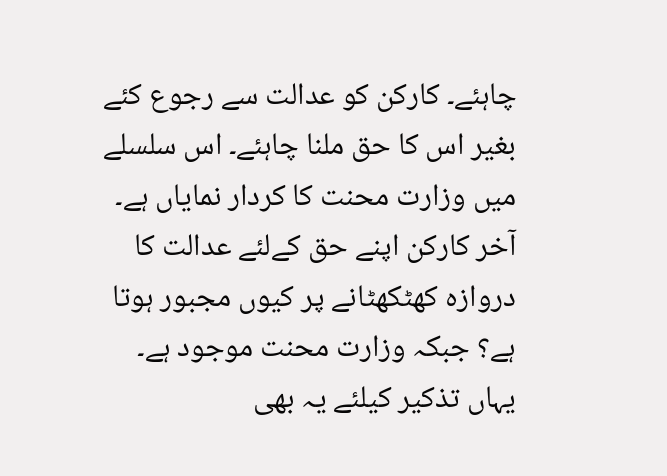چاہئے۔ کارکن کو عدالت سے رجوع کئے بغیر اس کا حق ملنا چاہئے۔ اس سلسلے میں وزارت محنت کا کردار نمایاں ہے۔ آخر کارکن اپنے حق کےلئے عدالت کا دروازہ کھٹکھٹانے پر کیوں مجبور ہوتا ہے؟ جبکہ وزارت محنت موجود ہے۔
یہاں تذکیر کیلئے یہ بھی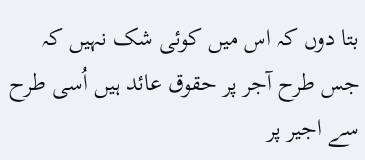بتا دوں کہ اس میں کوئی شک نہیں کہ جس طرح آجر پر حقوق عائد ہیں اُسی طرح سے اجیر پر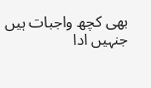بھی کچھ واجبات ہیں جنہیں ادا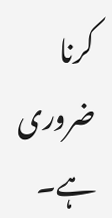کرنا ضروری ہے۔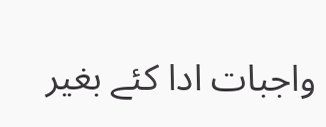واجبات ادا کئے بغیر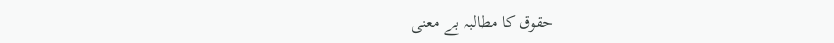حقوق کا مطالبہ بے معنی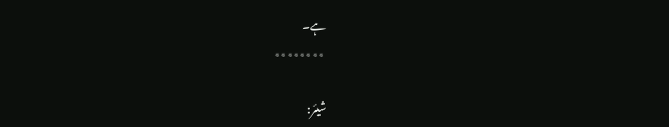ہے۔
 ٭٭٭٭٭٭٭٭

شیئر: